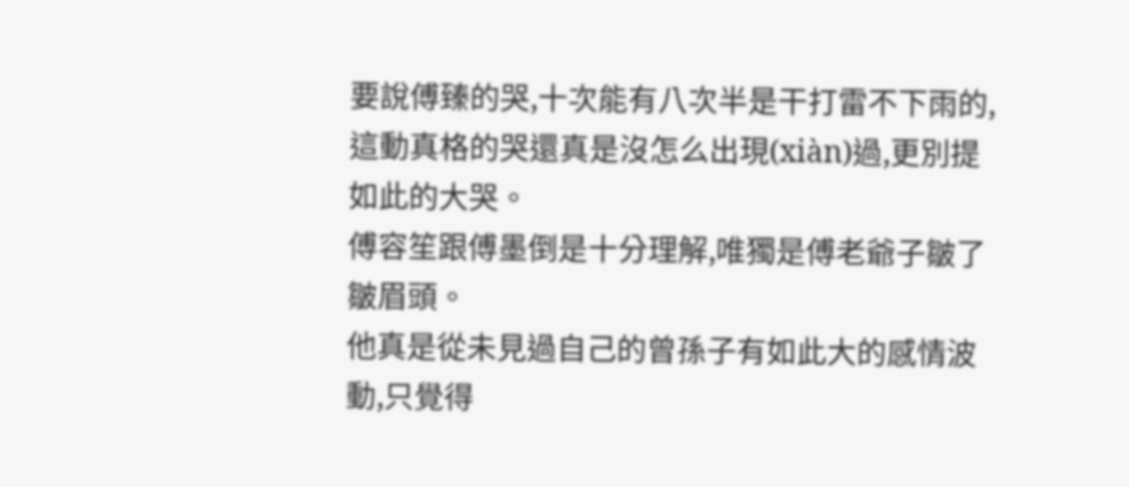要說傅臻的哭,十次能有八次半是干打雷不下雨的,這動真格的哭還真是沒怎么出現(xiàn)過,更別提如此的大哭。
傅容笙跟傅墨倒是十分理解,唯獨是傅老爺子皺了皺眉頭。
他真是從未見過自己的曾孫子有如此大的感情波動,只覺得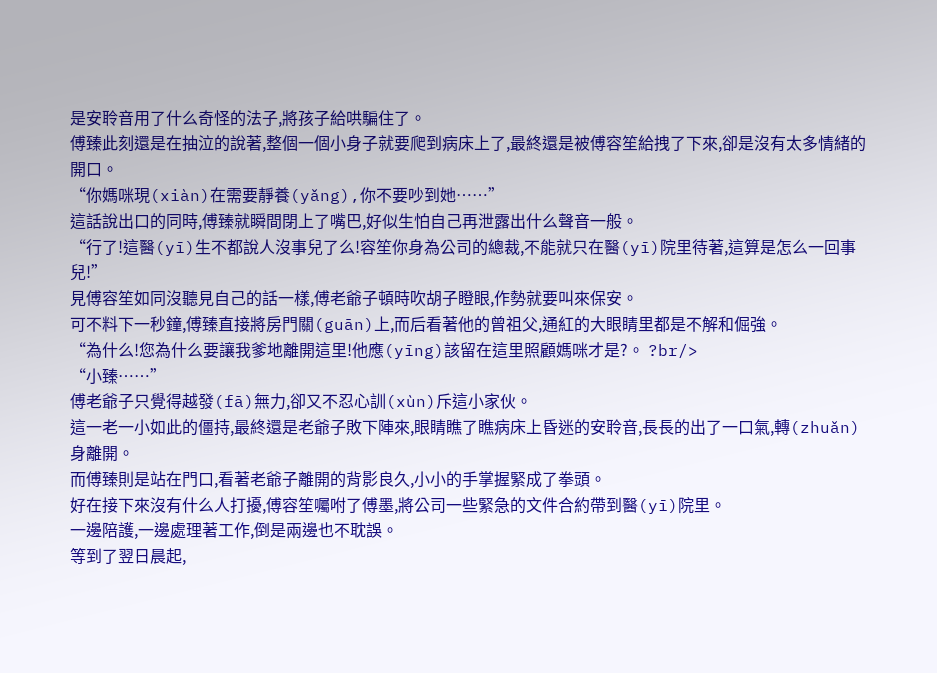是安聆音用了什么奇怪的法子,將孩子給哄騙住了。
傅臻此刻還是在抽泣的說著,整個一個小身子就要爬到病床上了,最終還是被傅容笙給拽了下來,卻是沒有太多情緒的開口。
“你媽咪現(xiàn)在需要靜養(yǎng),你不要吵到她……”
這話說出口的同時,傅臻就瞬間閉上了嘴巴,好似生怕自己再泄露出什么聲音一般。
“行了!這醫(yī)生不都說人沒事兒了么!容笙你身為公司的總裁,不能就只在醫(yī)院里待著,這算是怎么一回事兒!”
見傅容笙如同沒聽見自己的話一樣,傅老爺子頓時吹胡子瞪眼,作勢就要叫來保安。
可不料下一秒鐘,傅臻直接將房門關(guān)上,而后看著他的曾祖父,通紅的大眼睛里都是不解和倔強。
“為什么!您為什么要讓我爹地離開這里!他應(yīng)該留在這里照顧媽咪才是?。 ?br/>
“小臻……”
傅老爺子只覺得越發(fā)無力,卻又不忍心訓(xùn)斥這小家伙。
這一老一小如此的僵持,最終還是老爺子敗下陣來,眼睛瞧了瞧病床上昏迷的安聆音,長長的出了一口氣,轉(zhuǎn)身離開。
而傅臻則是站在門口,看著老爺子離開的背影良久,小小的手掌握緊成了拳頭。
好在接下來沒有什么人打擾,傅容笙囑咐了傅墨,將公司一些緊急的文件合約帶到醫(yī)院里。
一邊陪護,一邊處理著工作,倒是兩邊也不耽誤。
等到了翌日晨起,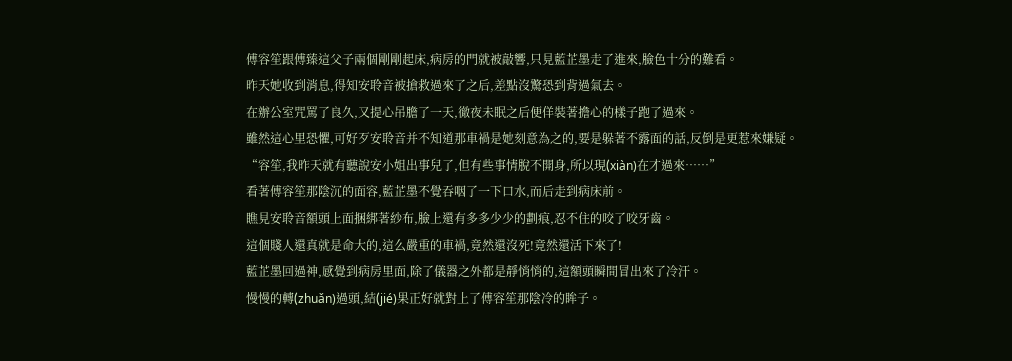傅容笙跟傅臻這父子兩個剛剛起床,病房的門就被敲響,只見藍芷墨走了進來,臉色十分的難看。
昨天她收到消息,得知安聆音被搶救過來了之后,差點沒驚恐到背過氣去。
在辦公室咒罵了良久,又提心吊膽了一天,徹夜未眠之后便佯裝著擔心的樣子跑了過來。
雖然這心里恐懼,可好歹安聆音并不知道那車禍是她刻意為之的,要是躲著不露面的話,反倒是更惹來嫌疑。
“容笙,我昨天就有聽說安小姐出事兒了,但有些事情脫不開身,所以現(xiàn)在才過來……”
看著傅容笙那陰沉的面容,藍芷墨不覺吞咽了一下口水,而后走到病床前。
瞧見安聆音額頭上面捆綁著紗布,臉上還有多多少少的劃痕,忍不住的咬了咬牙齒。
這個賤人還真就是命大的,這么嚴重的車禍,竟然還沒死!竟然還活下來了!
藍芷墨回過神,感覺到病房里面,除了儀器之外都是靜悄悄的,這額頭瞬間冒出來了冷汗。
慢慢的轉(zhuǎn)過頭,結(jié)果正好就對上了傅容笙那陰冷的眸子。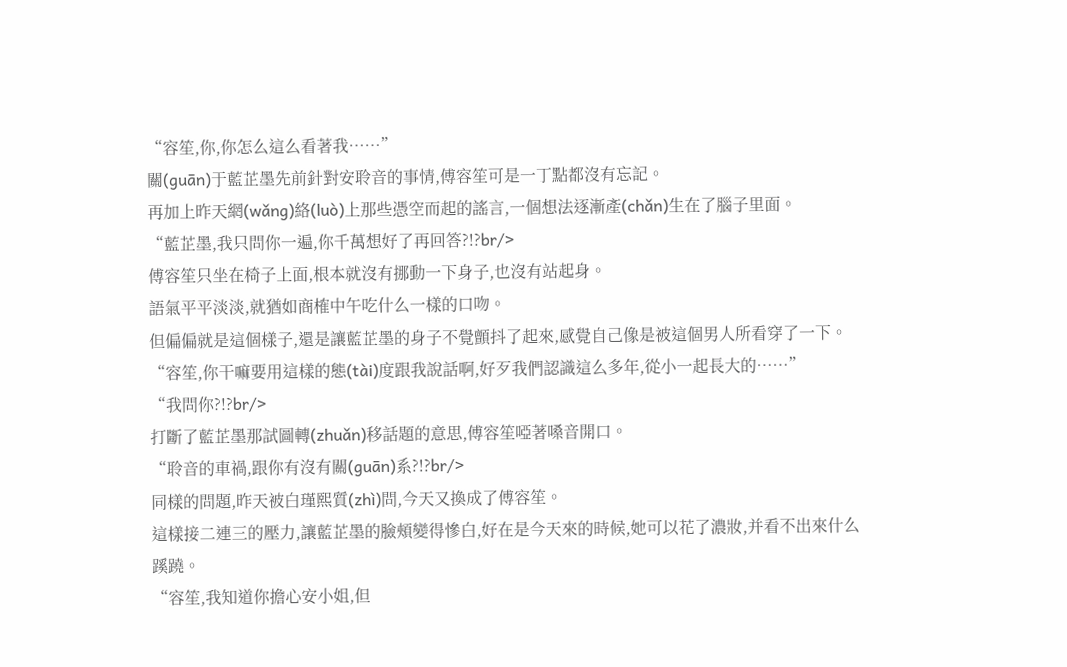“容笙,你,你怎么這么看著我……”
關(guān)于藍芷墨先前針對安聆音的事情,傅容笙可是一丁點都沒有忘記。
再加上昨天網(wǎng)絡(luò)上那些憑空而起的謠言,一個想法逐漸產(chǎn)生在了腦子里面。
“藍芷墨,我只問你一遍,你千萬想好了再回答?!?br/>
傅容笙只坐在椅子上面,根本就沒有挪動一下身子,也沒有站起身。
語氣平平淡淡,就猶如商榷中午吃什么一樣的口吻。
但偏偏就是這個樣子,還是讓藍芷墨的身子不覺顫抖了起來,感覺自己像是被這個男人所看穿了一下。
“容笙,你干嘛要用這樣的態(tài)度跟我說話啊,好歹我們認識這么多年,從小一起長大的……”
“我問你?!?br/>
打斷了藍芷墨那試圖轉(zhuǎn)移話題的意思,傅容笙啞著嗓音開口。
“聆音的車禍,跟你有沒有關(guān)系?!?br/>
同樣的問題,昨天被白瑾熙質(zhì)問,今天又換成了傅容笙。
這樣接二連三的壓力,讓藍芷墨的臉頰變得慘白,好在是今天來的時候,她可以花了濃妝,并看不出來什么蹊蹺。
“容笙,我知道你擔心安小姐,但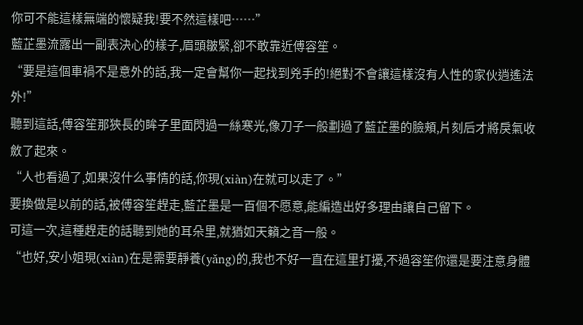你可不能這樣無端的懷疑我!要不然這樣吧……”
藍芷墨流露出一副表決心的樣子,眉頭皺緊,卻不敢靠近傅容笙。
“要是這個車禍不是意外的話,我一定會幫你一起找到兇手的!絕對不會讓這樣沒有人性的家伙逍遙法外!”
聽到這話,傅容笙那狹長的眸子里面閃過一絲寒光,像刀子一般劃過了藍芷墨的臉頰,片刻后才將戾氣收斂了起來。
“人也看過了,如果沒什么事情的話,你現(xiàn)在就可以走了。”
要換做是以前的話,被傅容笙趕走,藍芷墨是一百個不愿意,能編造出好多理由讓自己留下。
可這一次,這種趕走的話聽到她的耳朵里,就猶如天籟之音一般。
“也好,安小姐現(xiàn)在是需要靜養(yǎng)的,我也不好一直在這里打擾,不過容笙你還是要注意身體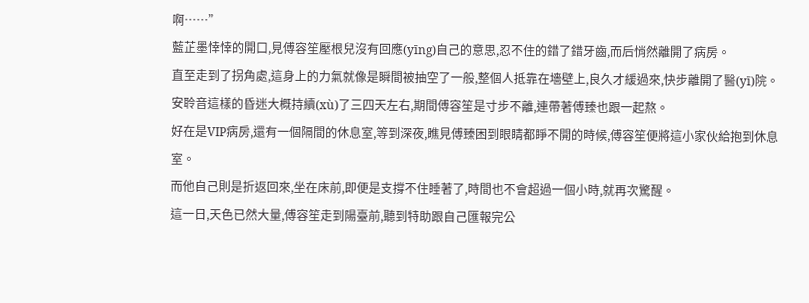啊……”
藍芷墨悻悻的開口,見傅容笙壓根兒沒有回應(yīng)自己的意思,忍不住的錯了錯牙齒,而后悄然離開了病房。
直至走到了拐角處,這身上的力氣就像是瞬間被抽空了一般,整個人抵靠在墻壁上,良久才緩過來,快步離開了醫(yī)院。
安聆音這樣的昏迷大概持續(xù)了三四天左右,期間傅容笙是寸步不離,連帶著傅臻也跟一起熬。
好在是VIP病房,還有一個隔間的休息室,等到深夜,瞧見傅臻困到眼睛都睜不開的時候,傅容笙便將這小家伙給抱到休息室。
而他自己則是折返回來,坐在床前,即便是支撐不住睡著了,時間也不會超過一個小時,就再次驚醒。
這一日,天色已然大量,傅容笙走到陽臺前,聽到特助跟自己匯報完公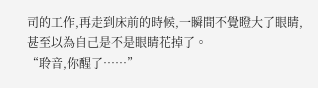司的工作,再走到床前的時候,一瞬間不覺瞪大了眼睛,甚至以為自己是不是眼睛花掉了。
“聆音,你醒了……”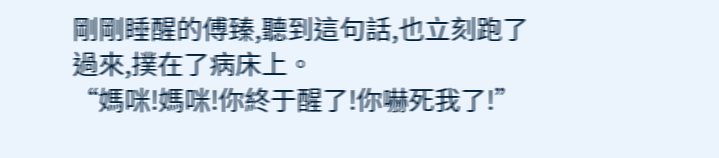剛剛睡醒的傅臻,聽到這句話,也立刻跑了過來,撲在了病床上。
“媽咪!媽咪!你終于醒了!你嚇死我了!”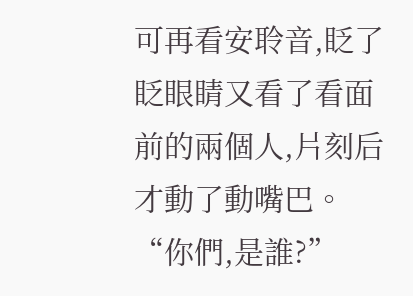可再看安聆音,眨了眨眼睛又看了看面前的兩個人,片刻后才動了動嘴巴。
“你們,是誰?”